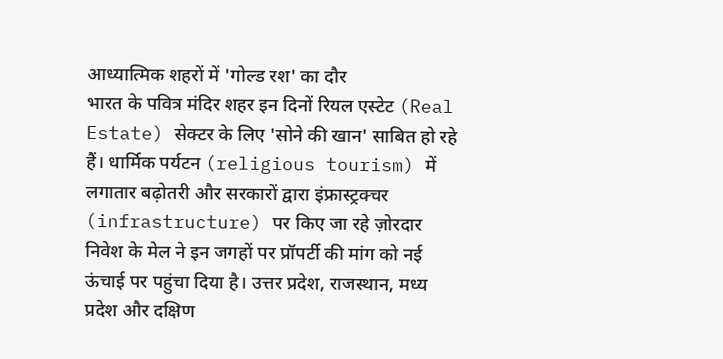आध्यात्मिक शहरों में 'गोल्ड रश' का दौर
भारत के पवित्र मंदिर शहर इन दिनों रियल एस्टेट (Real Estate) सेक्टर के लिए 'सोने की खान' साबित हो रहे हैं। धार्मिक पर्यटन (religious tourism) में लगातार बढ़ोतरी और सरकारों द्वारा इंफ्रास्ट्रक्चर (infrastructure) पर किए जा रहे ज़ोरदार निवेश के मेल ने इन जगहों पर प्रॉपर्टी की मांग को नई ऊंचाई पर पहुंचा दिया है। उत्तर प्रदेश, राजस्थान, मध्य प्रदेश और दक्षिण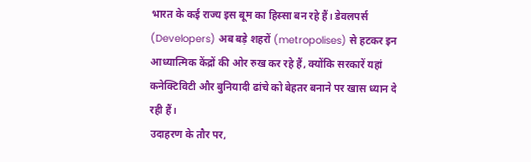भारत के कई राज्य इस बूम का हिस्सा बन रहे हैं। डेवलपर्स (Developers) अब बड़े शहरों (metropolises) से हटकर इन आध्यात्मिक केंद्रों की ओर रुख कर रहे हैं, क्योंकि सरकारें यहां कनेक्टिविटी और बुनियादी ढांचे को बेहतर बनाने पर खास ध्यान दे रही हैं।
उदाहरण के तौर पर,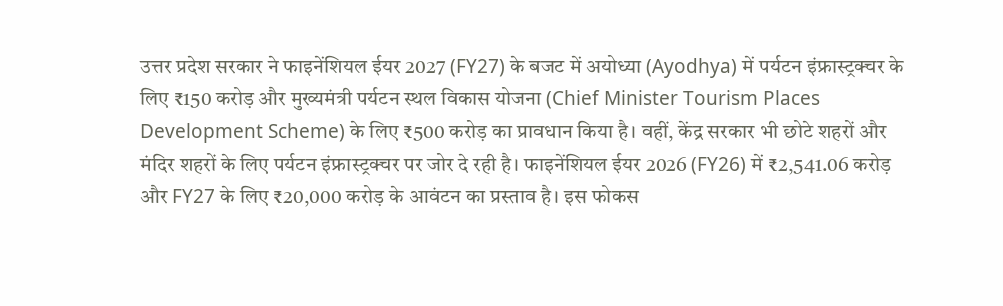उत्तर प्रदेश सरकार ने फाइनेंशियल ईयर 2027 (FY27) के बजट में अयोध्या (Ayodhya) में पर्यटन इंफ्रास्ट्रक्चर के लिए ₹150 करोड़ और मुख्यमंत्री पर्यटन स्थल विकास योजना (Chief Minister Tourism Places Development Scheme) के लिए ₹500 करोड़ का प्रावधान किया है। वहीं, केंद्र सरकार भी छोटे शहरों और मंदिर शहरों के लिए पर्यटन इंफ्रास्ट्रक्चर पर जोर दे रही है। फाइनेंशियल ईयर 2026 (FY26) में ₹2,541.06 करोड़ और FY27 के लिए ₹20,000 करोड़ के आवंटन का प्रस्ताव है। इस फोकस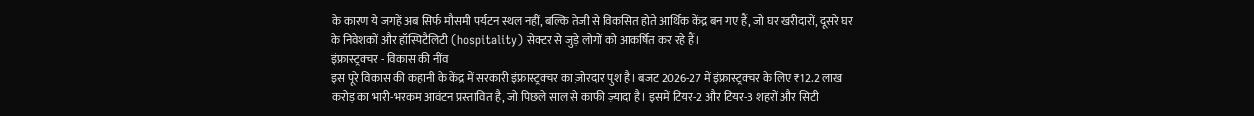के कारण ये जगहें अब सिर्फ मौसमी पर्यटन स्थल नहीं, बल्कि तेजी से विकसित होते आर्थिक केंद्र बन गए हैं, जो घर खरीदारों, दूसरे घर के निवेशकों और हॉस्पिटैलिटी (hospitality) सेक्टर से जुड़े लोगों को आकर्षित कर रहे हैं।
इंफ्रास्ट्रक्चर - विकास की नींव
इस पूरे विकास की कहानी के केंद्र में सरकारी इंफ्रास्ट्रक्चर का ज़ोरदार पुश है। बजट 2026-27 में इंफ्रास्ट्रक्चर के लिए ₹12.2 लाख करोड़ का भारी-भरकम आवंटन प्रस्तावित है, जो पिछले साल से काफी ज़्यादा है। इसमें टियर-2 और टियर-3 शहरों और सिटी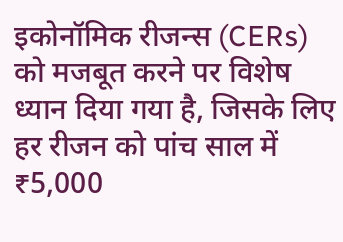इकोनॉमिक रीजन्स (CERs) को मजबूत करने पर विशेष ध्यान दिया गया है, जिसके लिए हर रीजन को पांच साल में ₹5,000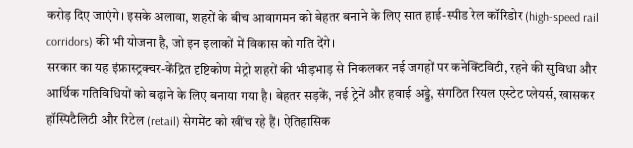करोड़ दिए जाएंगे। इसके अलावा, शहरों के बीच आवागमन को बेहतर बनाने के लिए सात हाई-स्पीड रेल कॉरिडोर (high-speed rail corridors) की भी योजना है, जो इन इलाकों में विकास को गति देंगे।
सरकार का यह इंफ्रास्ट्रक्चर-केंद्रित दृष्टिकोण मेट्रो शहरों की भीड़भाड़ से निकलकर नई जगहों पर कनेक्टिविटी, रहने की सुविधा और आर्थिक गतिविधियों को बढ़ाने के लिए बनाया गया है। बेहतर सड़कें, नई ट्रेनें और हवाई अड्डे, संगठित रियल एस्टेट प्लेयर्स, खासकर हॉस्पिटैलिटी और रिटेल (retail) सेगमेंट को खींच रहे हैं। ऐतिहासिक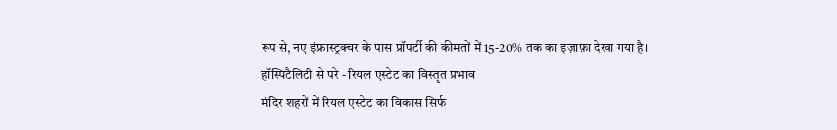रूप से, नए इंफ्रास्ट्रक्चर के पास प्रॉपर्टी की कीमतों में 15-20% तक का इज़ाफ़ा देखा गया है।
हॉस्पिटैलिटी से परे - रियल एस्टेट का विस्तृत प्रभाव
मंदिर शहरों में रियल एस्टेट का विकास सिर्फ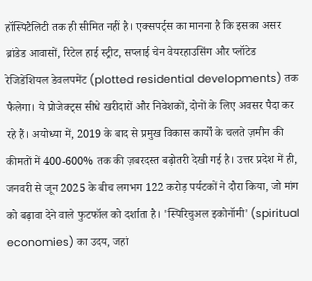हॉस्पिटैलिटी तक ही सीमित नहीं है। एक्सपर्ट्स का मानना है कि इसका असर ब्रांडेड आवासों, रिटेल हाई स्ट्रीट, सप्लाई चेन वेयरहाउसिंग और प्लॉटेड रेजिडेंशियल डेवलपमेंट (plotted residential developments) तक फैलेगा। ये प्रोजेक्ट्स सीधे खरीदारों और निवेशकों, दोनों के लिए अवसर पैदा कर रहे हैं। अयोध्या में, 2019 के बाद से प्रमुख विकास कार्यों के चलते ज़मीन की कीमतों में 400-600% तक की ज़बरदस्त बढ़ोतरी देखी गई है। उत्तर प्रदेश में ही, जनवरी से जून 2025 के बीच लगभग 122 करोड़ पर्यटकों ने दौरा किया, जो मांग को बढ़ावा देने वाले फुटफॉल को दर्शाता है। 'स्पिरिचुअल इकोनॉमी' (spiritual economies) का उदय, जहां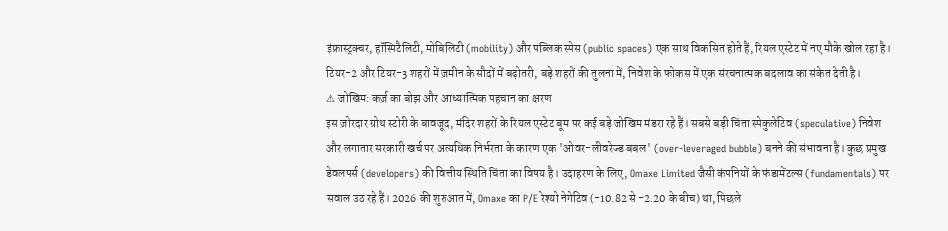इंफ्रास्ट्रक्चर, हॉस्पिटैलिटी, मोबिलिटी (mobility) और पब्लिक स्पेस (public spaces) एक साथ विकसित होते हैं, रियल एस्टेट में नए मौके खोल रहा है। टियर-2 और टियर-3 शहरों में ज़मीन के सौदों में बढ़ोतरी, बड़े शहरों की तुलना में, निवेश के फोकस में एक संरचनात्मक बदलाव का संकेत देती है।
⚠ जोखिम: कर्ज़ का बोझ और आध्यात्मिक पहचान का क्षरण
इस ज़ोरदार ग्रोथ स्टोरी के बावजूद, मंदिर शहरों के रियल एस्टेट बूम पर कई बड़े जोखिम मंडरा रहे हैं। सबसे बड़ी चिंता स्पेकुलेटिव (speculative) निवेश और लगातार सरकारी खर्च पर अत्यधिक निर्भरता के कारण एक 'ओवर-लीवरेज्ड बबल' (over-leveraged bubble) बनने की संभावना है। कुछ प्रमुख डेवलपर्स (developers) की वित्तीय स्थिति चिंता का विषय है। उदाहरण के लिए, Omaxe Limited जैसी कंपनियों के फंडामेंटल्स (fundamentals) पर सवाल उठ रहे हैं। 2026 की शुरुआत में, Omaxe का P/E रेश्यो नेगेटिव (-10.82 से -2.20 के बीच) था, पिछले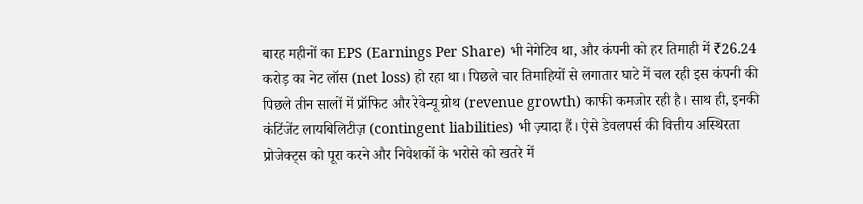बारह महीनों का EPS (Earnings Per Share) भी नेगेटिव था, और कंपनी को हर तिमाही में ₹26.24 करोड़ का नेट लॉस (net loss) हो रहा था। पिछले चार तिमाहियों से लगातार घाटे में चल रही इस कंपनी की पिछले तीन सालों में प्रॉफिट और रेवेन्यू ग्रोथ (revenue growth) काफी कमजोर रही है। साथ ही, इनकी कंटिंजेंट लायबिलिटीज़ (contingent liabilities) भी ज़्यादा हैं। ऐसे डेवलपर्स की वित्तीय अस्थिरता प्रोजेक्ट्स को पूरा करने और निवेशकों के भरोसे को खतरे में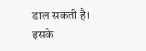डाल सकती है।
इसके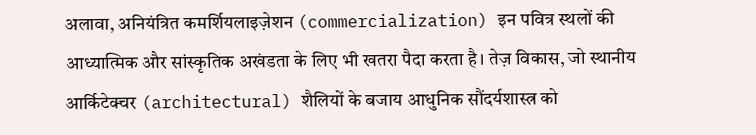अलावा, अनियंत्रित कमर्शियलाइज़ेशन (commercialization) इन पवित्र स्थलों की आध्यात्मिक और सांस्कृतिक अखंडता के लिए भी खतरा पैदा करता है। तेज़ विकास, जो स्थानीय आर्किटेक्चर (architectural) शैलियों के बजाय आधुनिक सौंदर्यशास्त्र को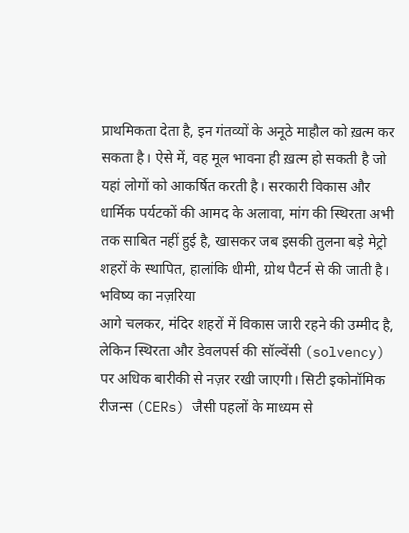प्राथमिकता देता है, इन गंतव्यों के अनूठे माहौल को ख़त्म कर सकता है। ऐसे में, वह मूल भावना ही ख़त्म हो सकती है जो यहां लोगों को आकर्षित करती है। सरकारी विकास और धार्मिक पर्यटकों की आमद के अलावा, मांग की स्थिरता अभी तक साबित नहीं हुई है, खासकर जब इसकी तुलना बड़े मेट्रो शहरों के स्थापित, हालांकि धीमी, ग्रोथ पैटर्न से की जाती है।
भविष्य का नज़रिया
आगे चलकर, मंदिर शहरों में विकास जारी रहने की उम्मीद है, लेकिन स्थिरता और डेवलपर्स की सॉल्वेंसी (solvency) पर अधिक बारीकी से नज़र रखी जाएगी। सिटी इकोनॉमिक रीजन्स (CERs) जैसी पहलों के माध्यम से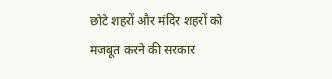छोटे शहरों और मंदिर शहरों को मजबूत करने की सरकार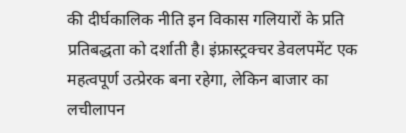की दीर्घकालिक नीति इन विकास गलियारों के प्रति प्रतिबद्धता को दर्शाती है। इंफ्रास्ट्रक्चर डेवलपमेंट एक महत्वपूर्ण उत्प्रेरक बना रहेगा, लेकिन बाजार का लचीलापन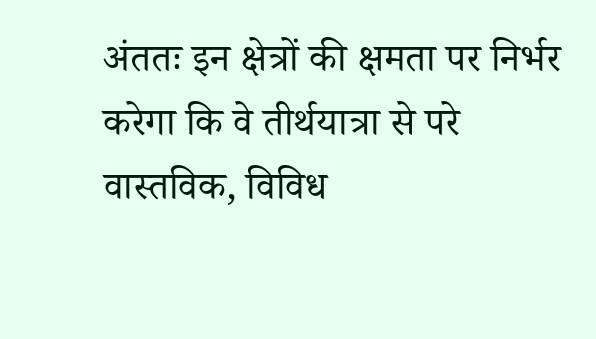अंततः इन क्षेत्रों की क्षमता पर निर्भर करेगा कि वे तीर्थयात्रा से परे वास्तविक, विविध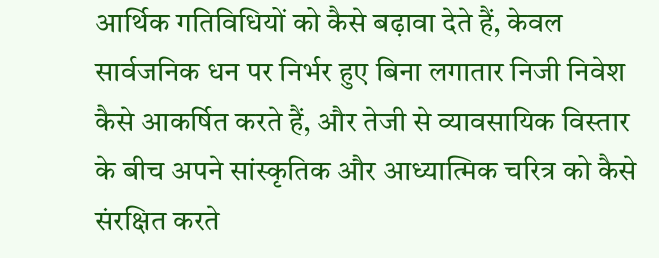आर्थिक गतिविधियों को कैसे बढ़ावा देते हैं, केवल सार्वजनिक धन पर निर्भर हुए बिना लगातार निजी निवेश कैसे आकर्षित करते हैं, और तेजी से व्यावसायिक विस्तार के बीच अपने सांस्कृतिक और आध्यात्मिक चरित्र को कैसे संरक्षित करते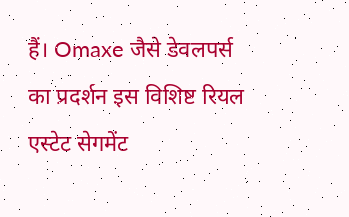हैं। Omaxe जैसे डेवलपर्स का प्रदर्शन इस विशिष्ट रियल एस्टेट सेगमेंट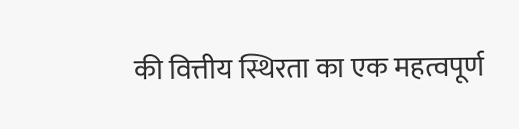की वित्तीय स्थिरता का एक महत्वपूर्ण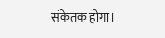संकेतक होगा।